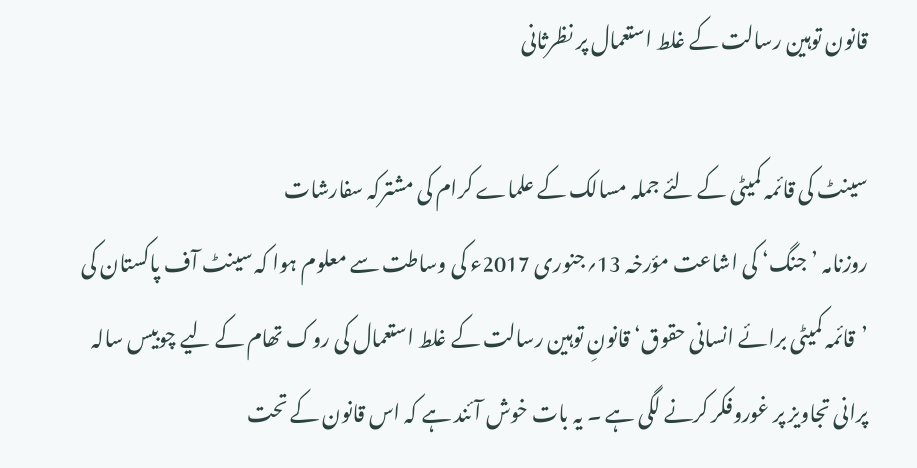قانون توہین رسالت کے غلط استعمال پر نظرثانی

سینٹ کی قائمہ کمیٹی کے لئے جملہ مسالک کے علماے کرام کی مشترکہ سفارشات
روزنامہ ’جنگ‘ کی اشاعت مؤرخہ 13؍جنوری 2017ء کی وساطت سے معلوم ہوا کہ سینٹ آف پاکستان کی ’قائمہ کمیٹی برائے انسانی حقوق‘ قانونِ توہین رسالت کے غلط استعمال کی روک تھام کے لیے چوبیس سالہ پرانی تجاویز پر غوروفکر کرنے لگی ہے ۔ یہ بات خوش آئند ہے کہ اس قانون کے تحت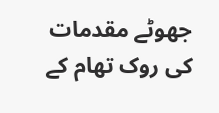جھوٹے مقدمات کی روک تھام کے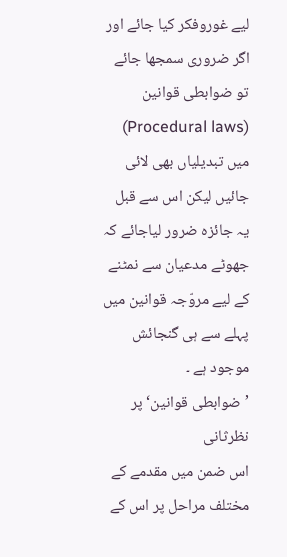لیے غوروفکر کیا جائے اور اگر ضروری سمجھا جائے تو ضوابطی قوانین (Procedural laws) میں تبدیلیاں بھی لائی جائیں لیکن اس سے قبل یہ جائزہ ضرور لیاجائے کہ جھوٹے مدعیان سے نمٹنے کے لیے مروّجہ قوانین میں پہلے سے ہی گنجائش موجود ہے ۔
’ضوابطی قوانین‘ پر نظرثانی
اس ضمن میں مقدمے کے مختلف مراحل پر اس کے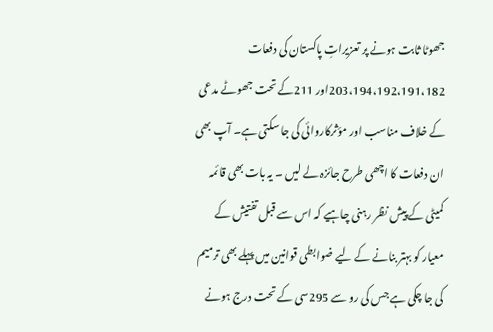جھوٹا ثابت ہونے پر تعزیراتِ پاکستان کی دفعات 203،194،192،191،182اور 211کے تحت جھوٹے مدعی کے خلاف مناسب اور مؤثرکاروائی کی جا سکتی ہے۔ آپ بھی ان دفعات کا اچھی طرح جائزہ لے لیں ۔ یہ بات بھی قائمہ کمیٹی کے پیش نظر رہنی چاہیے کہ اس سے قبل تفتیش کے معیار کو بہتر بنانے کے لیے ضوابطی قوانین میں پہلے بھی ترمیم کی جا چکی ہے جس کی رو سے 295سی کے تحت درج ہونے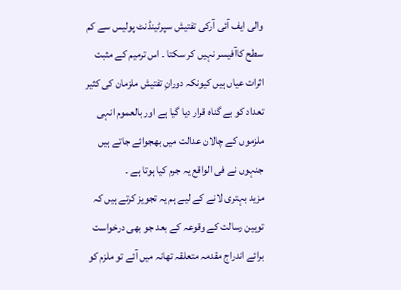والی ایف آئی آرکی تفتیش سپرٹینڈنٹ پولیس سے کم سطح کاآفیسر نہیں کر سکتا ۔ اس ترمیم کے مثبت اثرات عیاں ہیں کیونکہ دورانِ تفتیش ملزمان کی کثیر تعداد کو بے گناہ قرار دیا گیا ہے اور بالعموم انہی ملزموں کے چالان عدالت میں بھجوائے جاتے ہیں جنہوں نے فی الواقع یہ جرم کیا ہوتا ہے ۔
مزید بہتری لانے کے لیے ہم یہ تجویز کرتے ہیں کہ توہین رسالت کے وقوعہ کے بعد جو بھی درخواست برائے اندراج مقدمہ متعلقہ تھانہ میں آئے تو ملزم کو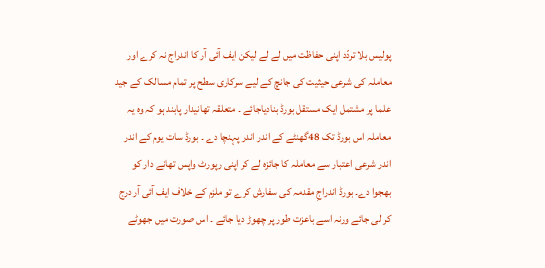پولیس بلا تردّد اپنی حفاظت میں لے لے لیکن ایف آئی آر کا اندراج نہ کرے اور معاملہ کی شرعی حیثیت کی جانچ کے لیے سرکاری سطح پر تمام مسالک کے جید علما پر مشتمل ایک مستقل بورڈ بنادیاجائے ۔ متعلقہ تھانیدار پابند ہو کہ وہ یہ معاملہ اس بورڈ تک 48گھنٹے کے اندر اندر پہنچا دے ۔ بورڈ سات یوم کے اندر اندر شرعی اعتبار سے معاملہ کا جائزہ لے کر اپنی رپورٹ واپس تھانے دار کو بھجوا دے۔ بورڈ اندراجِ مقدمہ کی سفارش کرے تو ملزم کے خلاف ایف آئی آر درج کر لی جائے ورنہ اسے باعزت طور پر چھوڑ دیا جائے ۔ اس صورت میں جھوٹے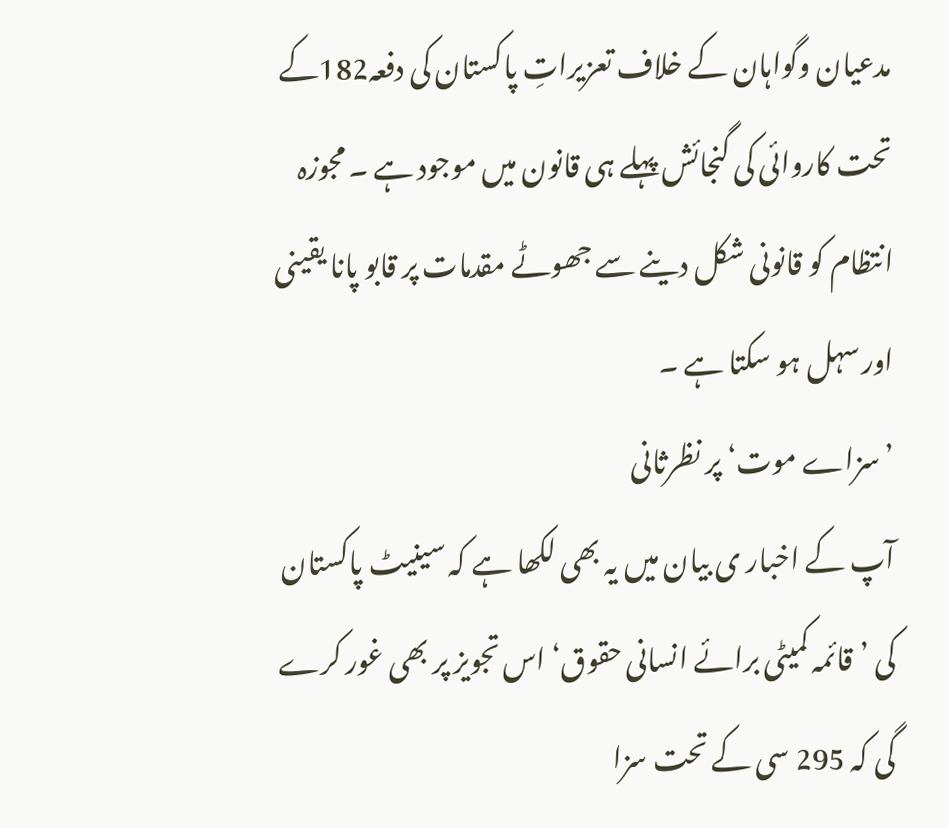مدعیان وگواہان کے خلاف تعزیراتِ پاکستان کی دفعہ182کے تحت کاروائی کی گنجائش پہلے ہی قانون میں موجود ہے ۔ مجوزہ انتظام کو قانونی شکل دینے سے جھوٹے مقدمات پر قابو پانا یقینی اور سہل ہو سکتا ہے ۔
’سزاے موت‘ پر نظرثانی
آپ کے اخبار ی بیان میں یہ بھی لکھا ہے کہ سینیٹ پاکستان کی ’قائمہ کمیٹی برائے انسانی حقوق‘ اس تجویز پر بھی غور کرے گی کہ 295 سی کے تحت سزا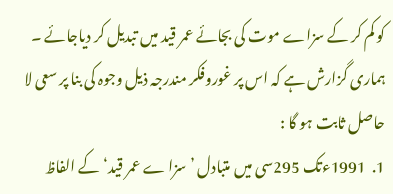کو کم کر کے سزاے موت کی بجائے عمر قید میں تبدیل کر دیاجائے ۔
ہماری گزارش ہے کہ اس پر غوروفکر مندرجہ ذیل وجوہ کی بنا پر سعی لا حاصل ثابت ہو گا :
1.  1991ءتک 295سی میں متبادل ’سزا ے عمر قید‘ کے الفاظ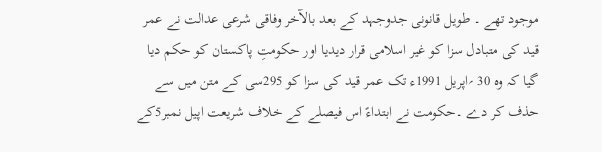موجود تھے ۔ طویل قانونی جدوجہد کے بعد بالآخر وفاقی شرعی عدالت نے عمر قید کی متبادل سزا کو غیر اسلامی قرار دیدیا اور حکومتِ پاکستان کو حکم دیا گیا کہ وہ 30 ؍اپریل 1991ء تک عمر قید کی سزا کو 295سی کے متن میں سے حذف کر دے ۔حکومت نے ابتداءً اس فیصلے کے خلاف شریعت اپیل نمبر5کے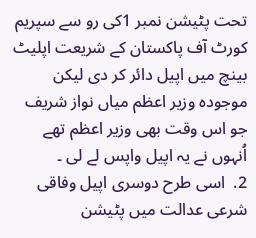تحت پٹیشن نمبر 1کی رو سے سپریم کورٹ آف پاکستان کے شریعت اپلیٹ بینچ میں اپیل دائر کر دی لیکن موجودہ وزیر اعظم میاں نواز شریف جو اس وقت بھی وزیر اعظم تھے اُنہوں نے یہ اپیل واپس لے لی ۔
2.  اسی طرح دوسری اپیل وفاقی شرعی عدالت میں پٹیشن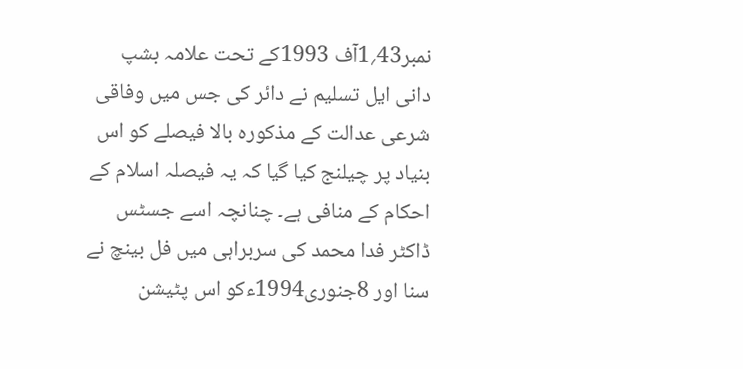نمبر43؍1آف 1993کے تحت علامہ بشپ دانی ایل تسلیم نے دائر کی جس میں وفاقی شرعی عدالت کے مذکورہ بالا فیصلے کو اس بنیاد پر چیلنج کیا گیا کہ یہ فیصلہ اسلام کے احکام کے منافی ہے۔ چنانچہ اسے جسٹس ڈاکٹر فدا محمد کی سربراہی میں فل بینچ نے سنا اور 8جنوری1994ءکو اس پٹیشن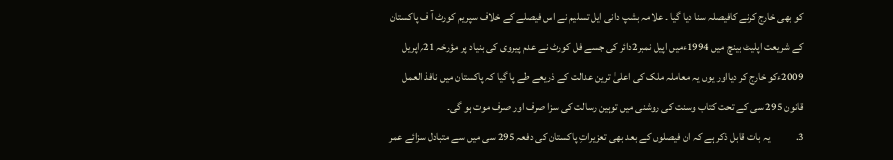کو بھی خارج کرنے کافیصلہ سنا دیا گیا ۔ علامہ بشپ دانی ایل تسلیم نے اس فیصلے کے خلاف سپریم کورٹ آ ف پاکستان کے شریعت اپلیٹ بینچ میں 1994ءمیں اپیل نمبر2دائر کی جسے فل کورٹ نے عدم پیروی کی بنیاد پر مؤرخہ 21؍اپریل 2009ءکو خارج کر دیااور یوں یہ معاملہ ملک کی اعلیٰ ترین عدالت کے ذریعے طے پا گیا کہ پاکستان میں نافذ العمل قانون 295 سی کے تحت کتاب وسنت کی روشنی میں توہین رسالت کی سزا صرف اور صرف موت ہو گی۔
3.            یہ بات قابل ذکر ہے کہ ان فیصلوں کے بعد بھی تعزیراتِ پاکستان کی دفعہ 295 سی میں سے متبادل سزائے عمر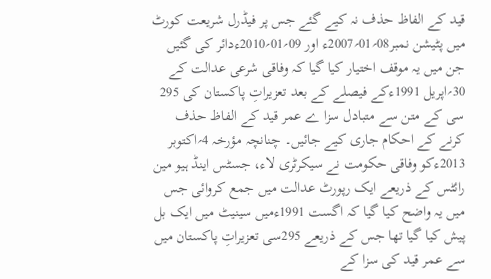قید کے الفاظ حذف نہ کیے گئے جس پر فیڈرل شریعت کورٹ میں پٹیشن نمبر08؍01؍2007ء اور 09؍01؍2010ءدائر کی گئیں جن میں یہ موقف اختیار کیا گیا کہ وفاقی شرعی عدالت کے 30؍اپریل 1991ءکے فیصلے کے بعد تعزیراتِ پاکستان کی 295 سی کے متن سے متبادل سزا ے عمر قید کے الفاظ حذف کرنے کے احکام جاری کیے جائیں۔ چنانچہ مؤرخہ 4؍اکتوبر 2013ءکو وفاقی حکومت نے سیکرٹری لاء، جسٹس اینڈ ہیو مین رائٹس کے ذریعے ایک رپورٹ عدالت میں جمع کروائی جس میں یہ واضح کیا گیا کہ اگست 1991ءمیں سینیٹ میں ایک بل پیش کیا گیا تھا جس کے ذریعے 295سی تعزیراتِ پاکستان میں سے عمر قید کی سزا کے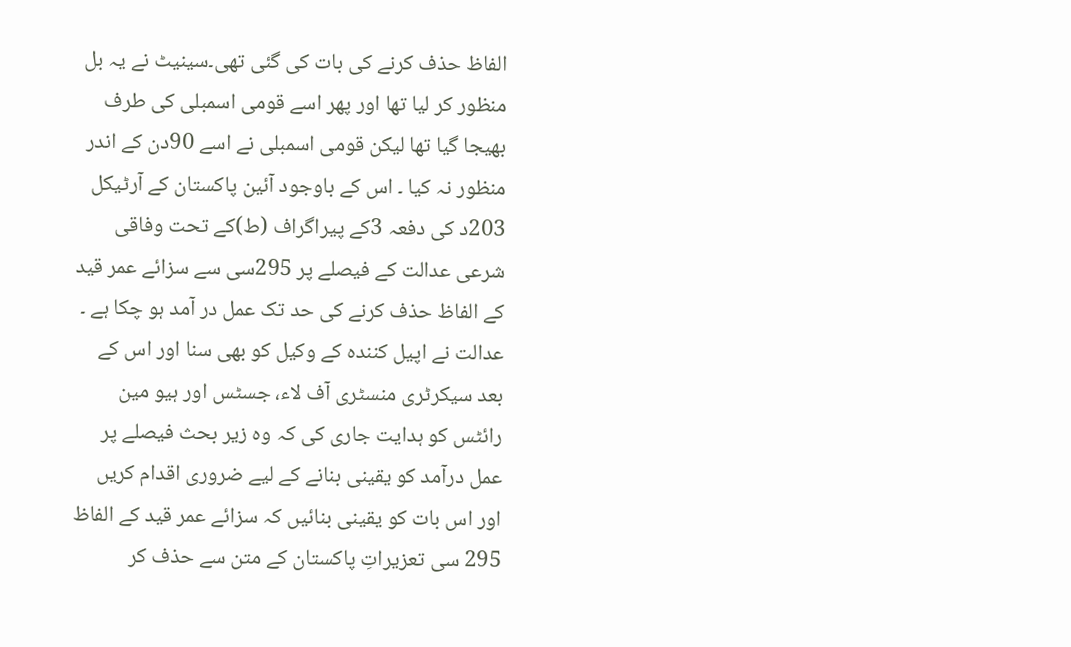الفاظ حذف کرنے کی بات کی گئی تھی۔سینیٹ نے یہ بل منظور کر لیا تھا اور پھر اسے قومی اسمبلی کی طرف بھیجا گیا تھا لیکن قومی اسمبلی نے اسے 90دن کے اندر منظور نہ کیا ۔ اس کے باوجود آئین پاکستان کے آرٹیکل 203د کی دفعہ 3کے پیراگراف (ط)کے تحت وفاقی شرعی عدالت کے فیصلے پر 295سی سے سزائے عمر قید کے الفاظ حذف کرنے کی حد تک عمل در آمد ہو چکا ہے ۔
عدالت نے اپیل کنندہ کے وکیل کو بھی سنا اور اس کے بعد سیکرٹری منسٹری آف لاء، جسٹس اور ہیو مین رائٹس کو ہدایت جاری کی کہ وہ زیر بحث فیصلے پر عمل درآمد کو یقینی بنانے کے لیے ضروری اقدام کریں اور اس بات کو یقینی بنائیں کہ سزائے عمر قید کے الفاظ 295 سی تعزیراتِ پاکستان کے متن سے حذف کر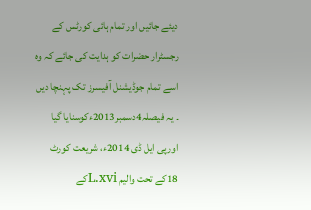دیئے جائیں اور تمام ہائی کورٹس کے رجسٹرار حضرات کو ہدایت کی جائے کہ وہ اسے تمام جوڈیشنل آفیسرز تک پہنچا دیں ۔ یہ فیصلہ4دسمبر2013ءکوسنایا گیا اورپی ایل ڈی 2014ء، شریعت کورٹ 18کے تحت والیم L.xviکے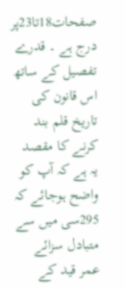صفحات18تا23پر درج ہے ۔ قدرے تفصیل کے ساتھ اس قانون کی تاریخ قلم بند کرنے کا مقصد یہ ہے کہ آپ کو واضح ہوجائے کہ 295سی میں سے متبادل سزائے عمر قید کے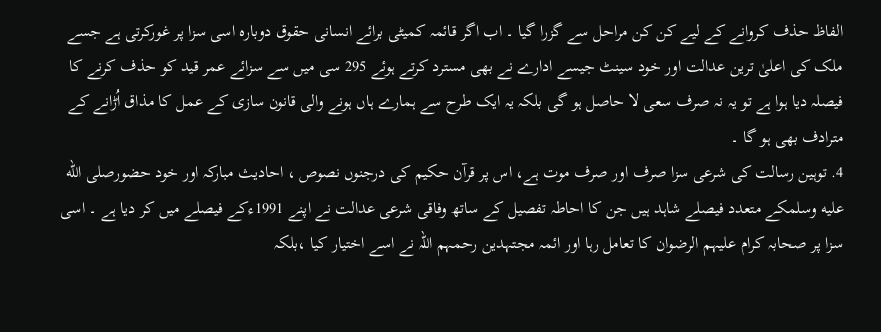الفاظ حذف کروانے کے لیے کن کن مراحل سے گزرا گیا ۔ اب اگر قائمہ کمیٹی برائے انسانی حقوق دوبارہ اسی سزا پر غورکرتی ہے جسے ملک کی اعلیٰ ترین عدالت اور خود سینٹ جیسے ادارے نے بھی مسترد کرتے ہوئے 295 سی میں سے سزائے عمر قید کو حذف کرنے کا فیصلہ دیا ہوا ہے تو یہ نہ صرف سعی لا حاصل ہو گی بلکہ یہ ایک طرح سے ہمارے ہاں ہونے والی قانون سازی کے عمل کا مذاق اُڑانے کے مترادف بھی ہو گا ۔
4. توہین رسالت کی شرعی سزا صرف اور صرف موت ہے، اس پر قرآن حکیم کی درجنوں نصوص ، احادیث مبارکہ اور خود حضورصلى الله عليه وسلمکے متعدد فیصلے شاہد ہیں جن کا احاطہ تفصیل کے ساتھ وفاقی شرعی عدالت نے اپنے 1991ءکے فیصلے میں کر دیا ہے ۔ اسی سزا پر صحابہ کرام علیہم الرضوان کا تعامل رہا اور ائمہ مجتہدین رحمہم اللہ نے اسے اختیار کیا ،بلکہ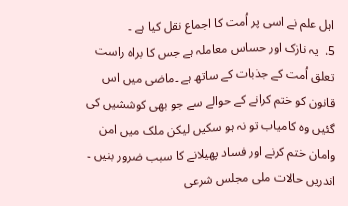اہل علم نے اسی پر اُمت کا اجماع نقل کیا ہے ۔
5.  یہ نازک اور حساس معاملہ ہے جس کا براہ راست تعلق اُمت کے جذبات کے ساتھ ہے ۔ماضی میں اس قانون کو ختم کرانے کے حوالے سے جو بھی کوششیں کی گئیں وہ کامیاب تو نہ ہو سکیں لیکن ملک میں امن وامان ختم کرنے اور فساد پھیلانے کا سبب ضرور بنیں ۔
اندریں حالات ملی مجلس شرعی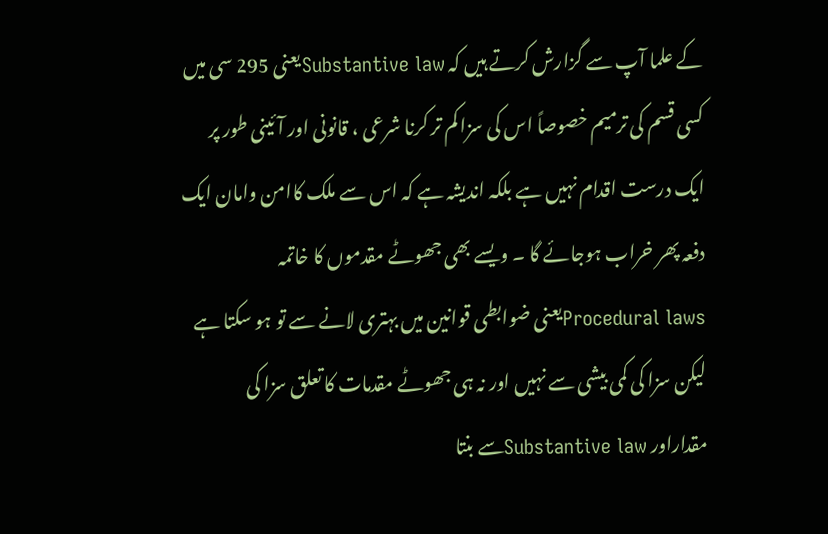کے علما آپ سے گزارش کرتے ہیں کہ Substantive lawیعنی 295 سی میں کسی قسم کی ترمیم خصوصاً اس کی سزا کم تر کرنا شرعی ، قانونی اور آئینی طور پر ایک درست اقدام نہیں ہے بلکہ اندیشہ ہے کہ اس سے ملک کاامن وامان ایک دفعہ پھر خراب ہوجائے گا ۔ ویسے بھی جھوٹے مقدموں کا خاتمہ Procedural lawsیعنی ضوابطی قوانین میں بہتری لانے سے تو ہو سکتا ہے لیکن سزا کی کمی بیشی سے نہیں اور نہ ہی جھوٹے مقدمات کا تعلق سزا کی مقداراور Substantive lawسے بنتا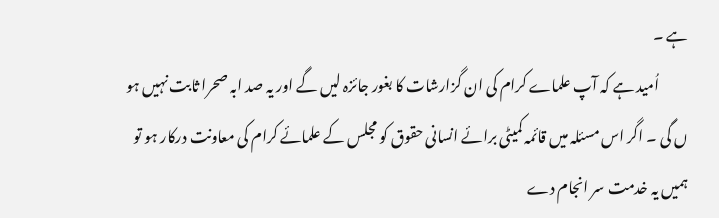ہے ۔
          اُمید ہے کہ آپ علماے کرام کی ان گزارشات کا بغور جائزہ لیں گے اور یہ صد ابہ صحرا ثابت نہیں ہو ں گی ۔ اگر اس مسئلہ میں قائمہ کمیٹی برائے انسانی حقوق کو مجلس کے علمائے کرام کی معاونت درکار ہو تو ہمیں یہ خدمت سر انجام دے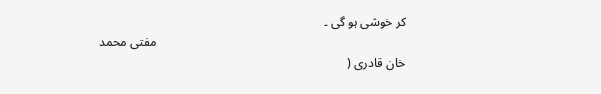کر خوشی ہو گی ۔
                                                                                مفتی محمد خان قادری (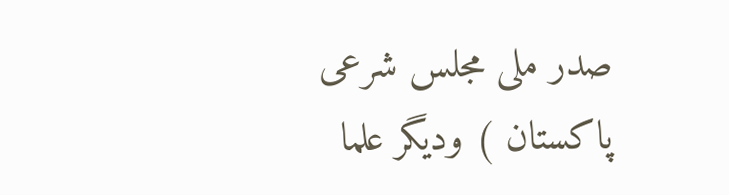صدر ملی مجلس شرعی پاکستان ) ودیگر علما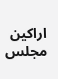اراکین مجلس